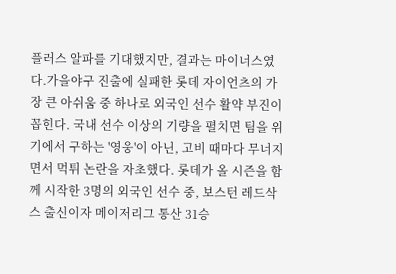플러스 알파를 기대했지만, 결과는 마이너스였다.가을야구 진출에 실패한 롯데 자이언츠의 가장 큰 아쉬움 중 하나로 외국인 선수 활약 부진이 꼽힌다. 국내 선수 이상의 기량을 펼치면 팀을 위기에서 구하는 '영웅'이 아닌, 고비 때마다 무너지면서 먹튀 논란을 자초했다. 롯데가 올 시즌을 함께 시작한 3명의 외국인 선수 중, 보스턴 레드삭스 출신이자 메이저리그 통산 31승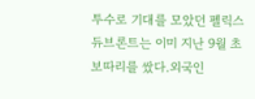투수로 기대를 모았던 펠릭스 듀브론트는 이미 지난 9월 초 보따리를 쌌다.외국인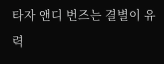타자 앤디 번즈는 결별이 유력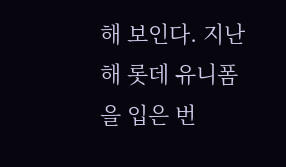해 보인다. 지난해 롯데 유니폼을 입은 번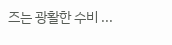즈는 광활한 수비 ...